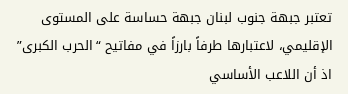تعتبر جبهة جنوب لبنان جبهة حساسة على المستوى الإقليمي، لاعتبارها طرفاً بارزاً في مفاتيح “الحرب الكبرى” اذ أن اللاعب الأساسي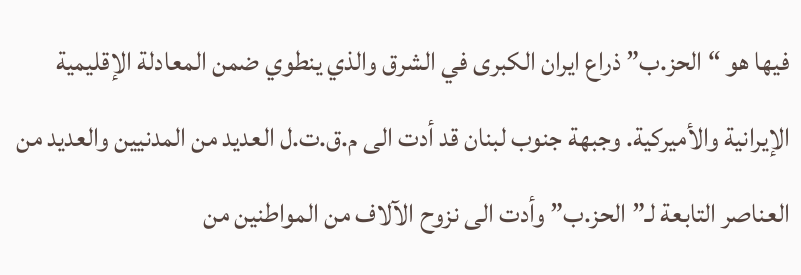فيها هو “الحز.ب” ذراع ايران الكبرى في الشرق والذي ينطوي ضمن المعادلة الإقليمية الإيرانية والأميركية. وجبهة جنوب لبنان قد أدت الى م.ق.ت.ل العديد من المدنيين والعديد من العناصر التابعة لـ”الحز.ب” وأدت الى نزوح الآلاف من المواطنين من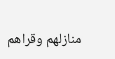منازلهم وقراهم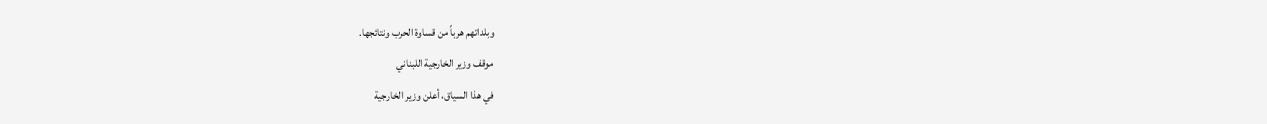وبلداتهم هرباً من قساوة الحرب ونتائجها.
موقف وزير الخارجية اللبناني
في هذا السياق، أعلن وزير الخارجية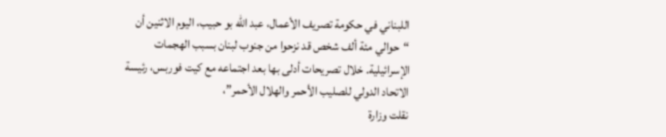اللبناني في حكومة تصريف الأعمال، عبد الله بو حبيب، اليوم الاثنين أن “حوالي مئة ألف شخص قد نزحوا من جنوب لبنان بسبب الهجمات الإسرائيلية. خلال تصريحات أدلى بها بعد اجتماعه مع كيت فوربس، رئيسة الاتحاد الدولي للصليب الأحمر والهلال الأحمر”،
نقلت وزارة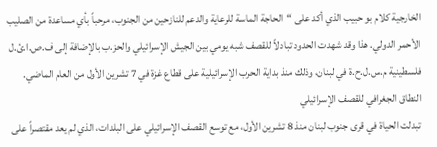الخارجية كلام بو حبيب الذي أكد على “الحاجة الماسة للرعاية والدعم للنازحين من الجنوب، مرحباً بأي مساعدة من الصليب الأحمر الدولي. هذا وقد شهدت الحدود تبادلاً للقصف شبه يومي بين الجيش الإسرائيلي والحز.ب بالإضافة إلى ف.ص.ا.ئ.ل فلسطينية م.س.ل.ح.ة في لبنان، وذلك منذ بداية الحرب الإسرائيلية على قطاع غزة في 7 تشرين الأول من العام الماضي.
النطاق الجغرافي للقصف الإسرائيلي
تبدلت الحياة في قرى جنوب لبنان منذ 8 تشرين الأول، مع توسع القصف الإسرائيلي على البلدات، الذي لم يعد مقتصراً على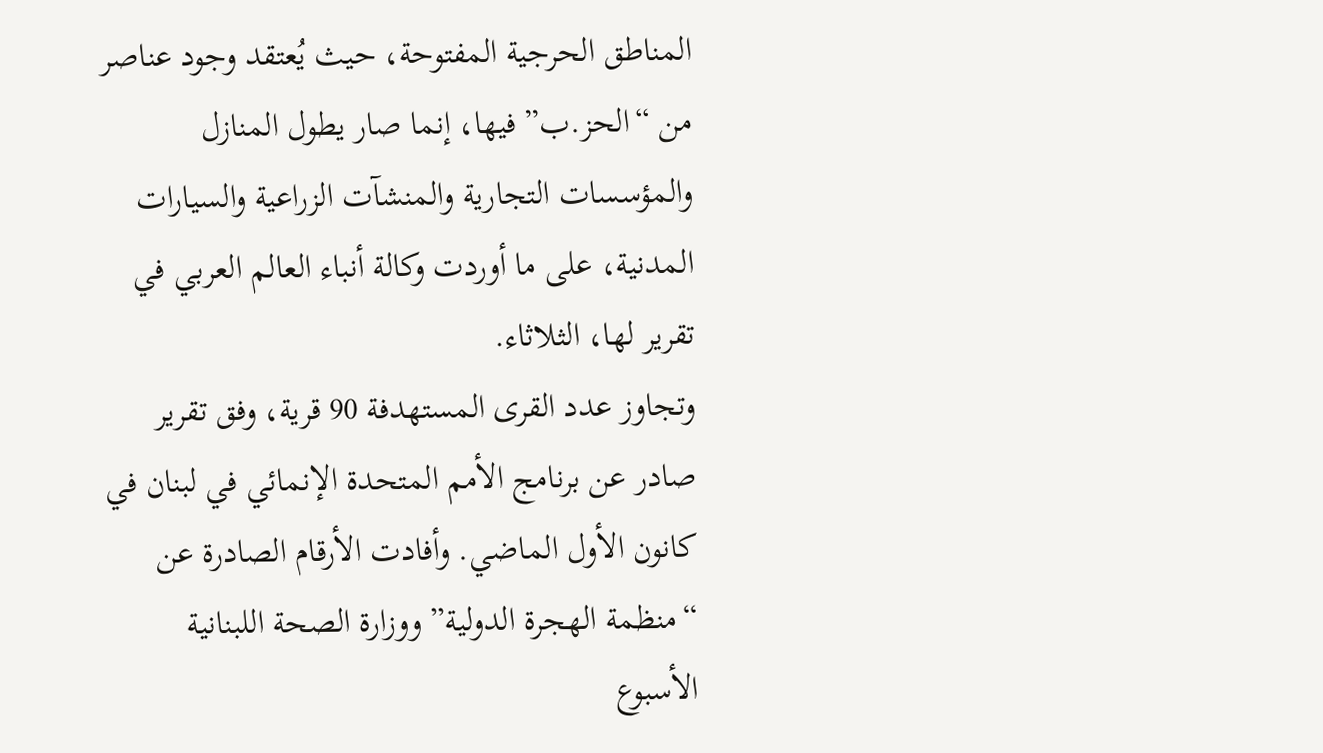المناطق الحرجية المفتوحة، حيث يُعتقد وجود عناصر من “الحز.ب” فيها، إنما صار يطول المنازل والمؤسسات التجارية والمنشآت الزراعية والسيارات المدنية، على ما أوردت وكالة أنباء العالم العربي في تقرير لها، الثلاثاء.
وتجاوز عدد القرى المستهدفة 90 قرية، وفق تقرير صادر عن برنامج الأمم المتحدة الإنمائي في لبنان في كانون الأول الماضي. وأفادت الأرقام الصادرة عن “منظمة الهجرة الدولية” ووزارة الصحة اللبنانية الأسبوع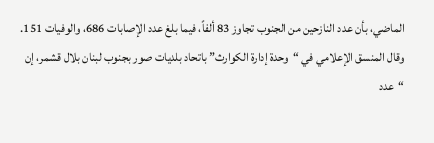الماضي، بأن عدد النازحين من الجنوب تجاوز 83 ألفاً، فيما بلغ عدد الإصابات 686، والوفيات 151.
وقال المنسق الإعلامي في “وحدة إدارة الكوارث” باتحاد بلديات صور بجنوب لبنان بلال قشمر، إن “عدد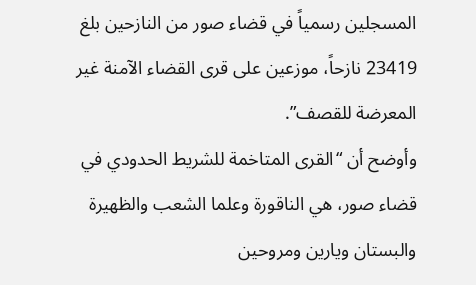المسجلين رسمياً في قضاء صور من النازحين بلغ 23419 نازحاً، موزعين على قرى القضاء الآمنة غير المعرضة للقصف”.
وأوضح أن “القرى المتاخمة للشريط الحدودي في قضاء صور، هي الناقورة وعلما الشعب والظهيرة والبستان ويارين ومروحين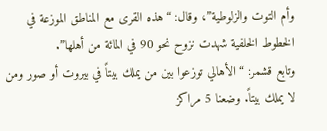وأم التوت والزلوطية”، وقال: “هذه القرى مع المناطق الموزعة في الخطوط الخلفية شهدت نزوح نحو 90 في المائة من أهلها”.
وتابع قشمر: “الأهالي توزعوا بين من يملك بيتاً في بيروت أو صور ومن لا يملك بيتاً. وضعنا 5 مراكز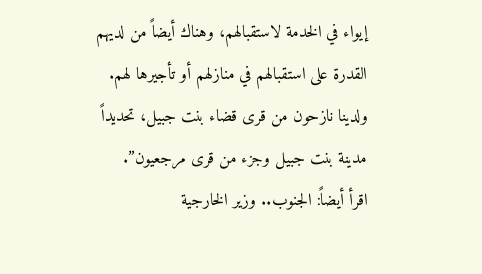إيواء في الخدمة لاستقبالهم، وهناك أيضاً من لديهم القدرة على استقبالهم في منازلهم أو تأجيرها لهم. ولدينا نازحون من قرى قضاء بنت جبيل، تحديداً مدينة بنت جبيل وجزء من قرى مرجعيون”.
اقرأ أيضاً: الجنوب.. وزير الخارجية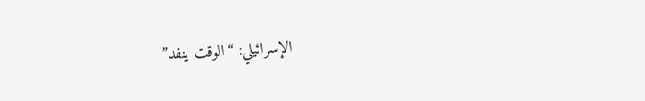الإسرائيلي: “الوقت ينفد”